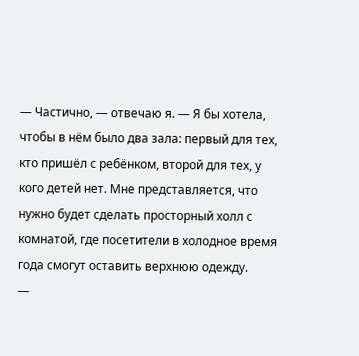— Частично, — отвечаю я. — Я бы хотела, чтобы в нём было два зала: первый для тех, кто пришёл с ребёнком, второй для тех, у кого детей нет. Мне представляется, что нужно будет сделать просторный холл с комнатой, где посетители в холодное время года смогут оставить верхнюю одежду.
—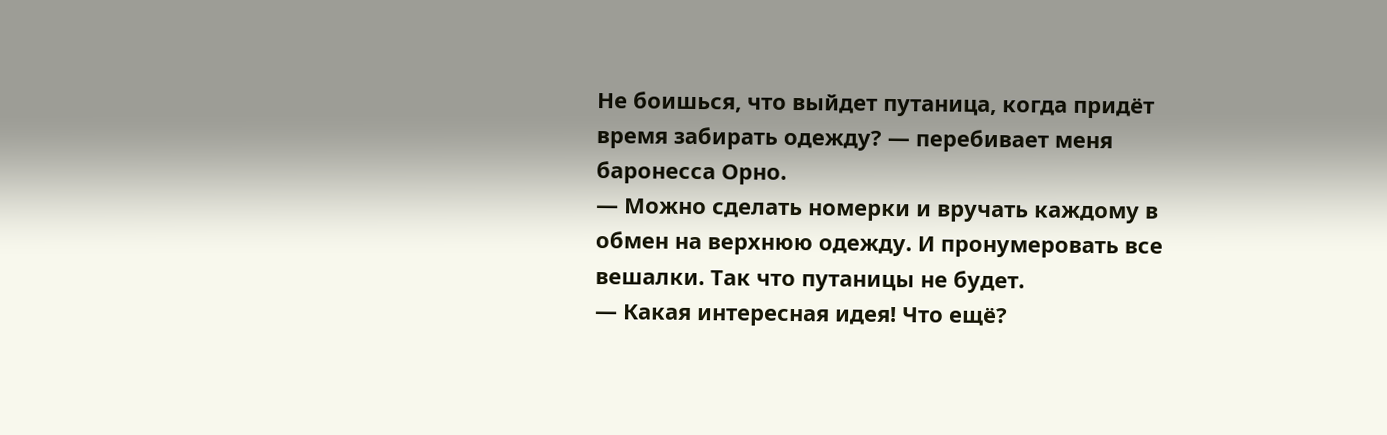Не боишься, что выйдет путаница, когда придёт время забирать одежду? — перебивает меня баронесса Орно.
— Можно сделать номерки и вручать каждому в обмен на верхнюю одежду. И пронумеровать все вешалки. Так что путаницы не будет.
— Какая интересная идея! Что ещё?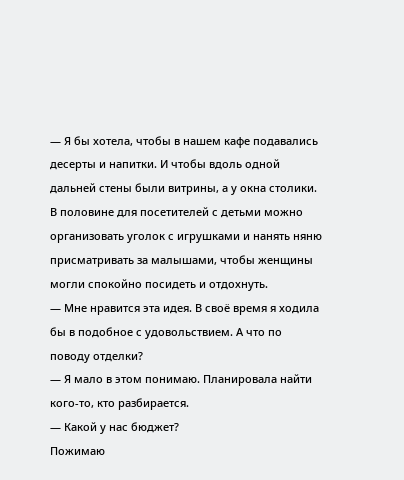— Я бы хотела, чтобы в нашем кафе подавались десерты и напитки. И чтобы вдоль одной дальней стены были витрины, а у окна столики. В половине для посетителей с детьми можно организовать уголок с игрушками и нанять няню присматривать за малышами, чтобы женщины могли спокойно посидеть и отдохнуть.
— Мне нравится эта идея. В своё время я ходила бы в подобное с удовольствием. А что по поводу отделки?
— Я мало в этом понимаю. Планировала найти кого-то, кто разбирается.
— Какой у нас бюджет?
Пожимаю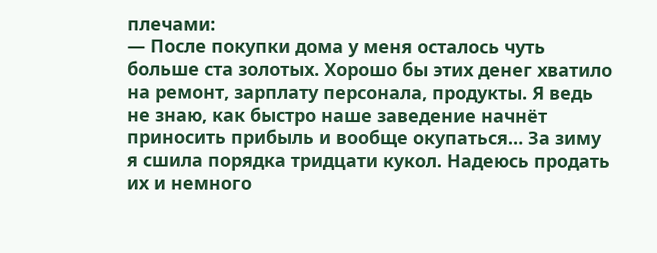плечами:
— После покупки дома у меня осталось чуть больше ста золотых. Хорошо бы этих денег хватило на ремонт, зарплату персонала, продукты. Я ведь не знаю, как быстро наше заведение начнёт приносить прибыль и вообще окупаться… За зиму я сшила порядка тридцати кукол. Надеюсь продать их и немного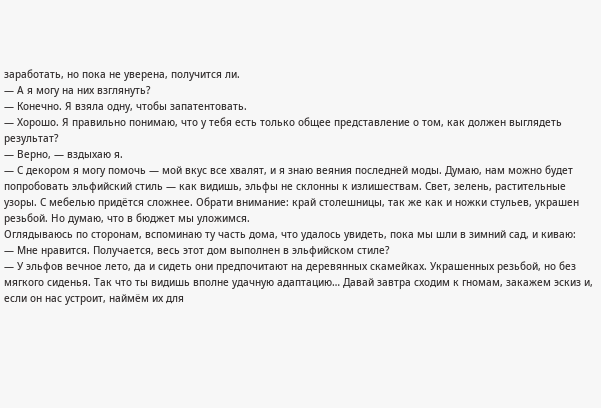заработать, но пока не уверена, получится ли.
— А я могу на них взглянуть?
— Конечно. Я взяла одну, чтобы запатентовать.
— Хорошо. Я правильно понимаю, что у тебя есть только общее представление о том, как должен выглядеть результат?
— Верно, — вздыхаю я.
— С декором я могу помочь — мой вкус все хвалят, и я знаю веяния последней моды. Думаю, нам можно будет попробовать эльфийский стиль — как видишь, эльфы не склонны к излишествам. Свет, зелень, растительные узоры. С мебелью придётся сложнее. Обрати внимание: край столешницы, так же как и ножки стульев, украшен резьбой. Но думаю, что в бюджет мы уложимся.
Оглядываюсь по сторонам, вспоминаю ту часть дома, что удалось увидеть, пока мы шли в зимний сад, и киваю:
— Мне нравится. Получается, весь этот дом выполнен в эльфийском стиле?
— У эльфов вечное лето, да и сидеть они предпочитают на деревянных скамейках. Украшенных резьбой, но без мягкого сиденья. Так что ты видишь вполне удачную адаптацию… Давай завтра сходим к гномам, закажем эскиз и, если он нас устроит, наймём их для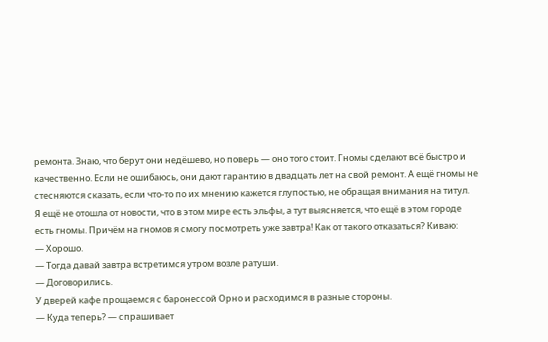ремонта. Знаю, что берут они недёшево, но поверь — оно того стоит. Гномы сделают всё быстро и качественно. Если не ошибаюсь, они дают гарантию в двадцать лет на свой ремонт. А ещё гномы не стесняются сказать, если что-то по их мнению кажется глупостью, не обращая внимания на титул.
Я ещё не отошла от новости, что в этом мире есть эльфы, а тут выясняется, что ещё в этом городе есть гномы. Причём на гномов я смогу посмотреть уже завтра! Как от такого отказаться? Киваю:
— Хорошо.
— Тогда давай завтра встретимся утром возле ратуши.
— Договорились.
У дверей кафе прощаемся с баронессой Орно и расходимся в разные стороны.
— Куда теперь? — спрашивает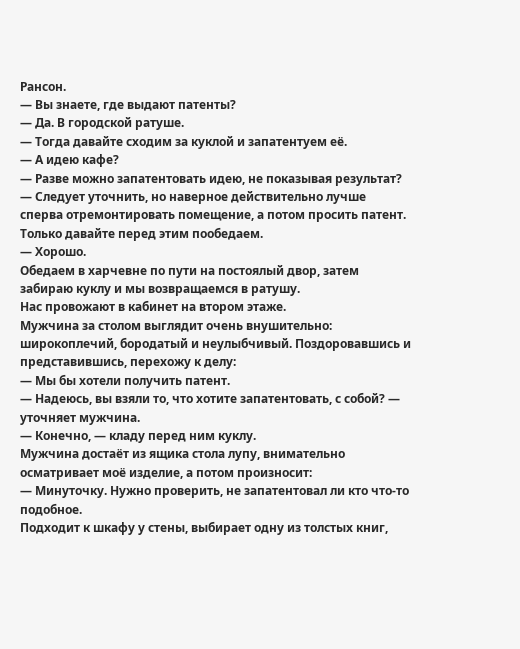Рансон.
— Вы знаете, где выдают патенты?
— Да. В городской ратуше.
— Тогда давайте сходим за куклой и запатентуем её.
— А идею кафе?
— Разве можно запатентовать идею, не показывая результат?
— Следует уточнить, но наверное действительно лучше сперва отремонтировать помещение, а потом просить патент. Только давайте перед этим пообедаем.
— Хорошо.
Обедаем в харчевне по пути на постоялый двор, затем забираю куклу и мы возвращаемся в ратушу.
Нас провожают в кабинет на втором этаже.
Мужчина за столом выглядит очень внушительно: широкоплечий, бородатый и неулыбчивый. Поздоровавшись и представившись, перехожу к делу:
— Мы бы хотели получить патент.
— Надеюсь, вы взяли то, что хотите запатентовать, с собой? — уточняет мужчина.
— Конечно, — кладу перед ним куклу.
Мужчина достаёт из ящика стола лупу, внимательно осматривает моё изделие, а потом произносит:
— Минуточку. Нужно проверить, не запатентовал ли кто что-то подобное.
Подходит к шкафу у стены, выбирает одну из толстых книг,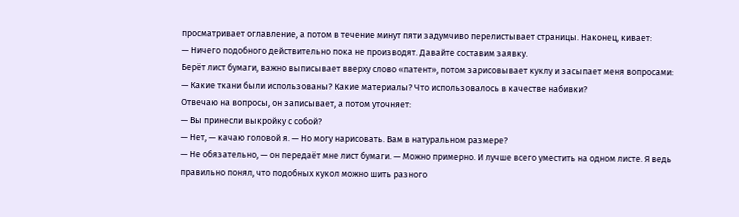просматривает оглавление, а потом в течение минут пяти задумчиво перелистывает страницы. Наконец, кивает:
— Ничего подобного действительно пока не производят. Давайте составим заявку.
Берёт лист бумаги, важно выписывает вверху слово «патент», потом зарисовывает куклу и засыпает меня вопросами:
— Какие ткани были использованы? Какие материалы? Что использовалось в качестве набивки?
Отвечаю на вопросы, он записывает, а потом уточняет:
— Вы принесли выкройку с собой?
— Нет, — качаю головой я. — Но могу нарисовать. Вам в натуральном размере?
— Не обязательно, — он передаёт мне лист бумаги. — Можно примерно. И лучше всего уместить на одном листе. Я ведь правильно понял, что подобных кукол можно шить разного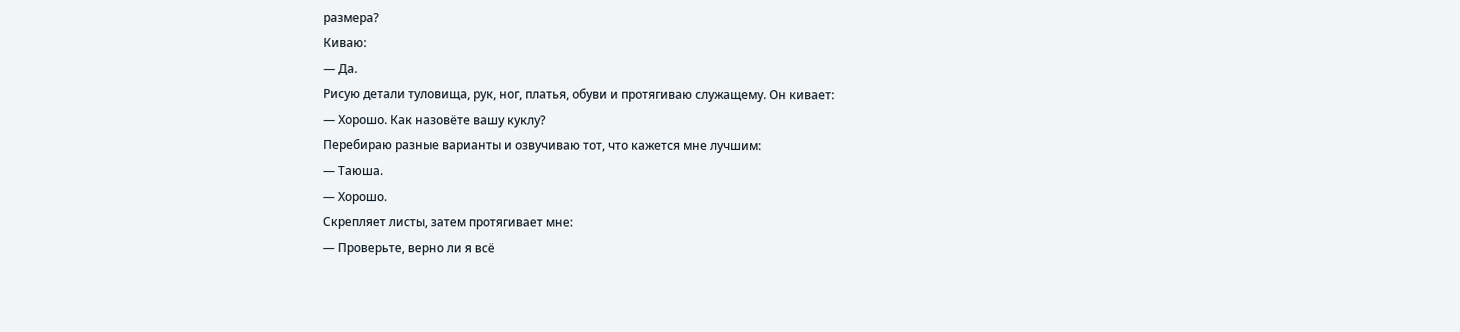размера?
Киваю:
— Да.
Рисую детали туловища, рук, ног, платья, обуви и протягиваю служащему. Он кивает:
— Хорошо. Как назовёте вашу куклу?
Перебираю разные варианты и озвучиваю тот, что кажется мне лучшим:
— Таюша.
— Хорошо.
Скрепляет листы, затем протягивает мне:
— Проверьте, верно ли я всё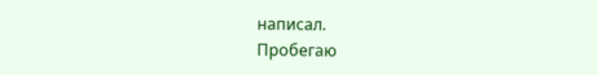написал.
Пробегаю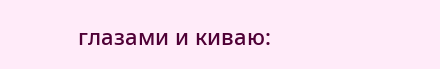глазами и киваю: